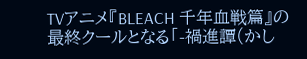TVアニメ『BLEACH 千年血戦篇』の最終クールとなる「-禍進譚(かし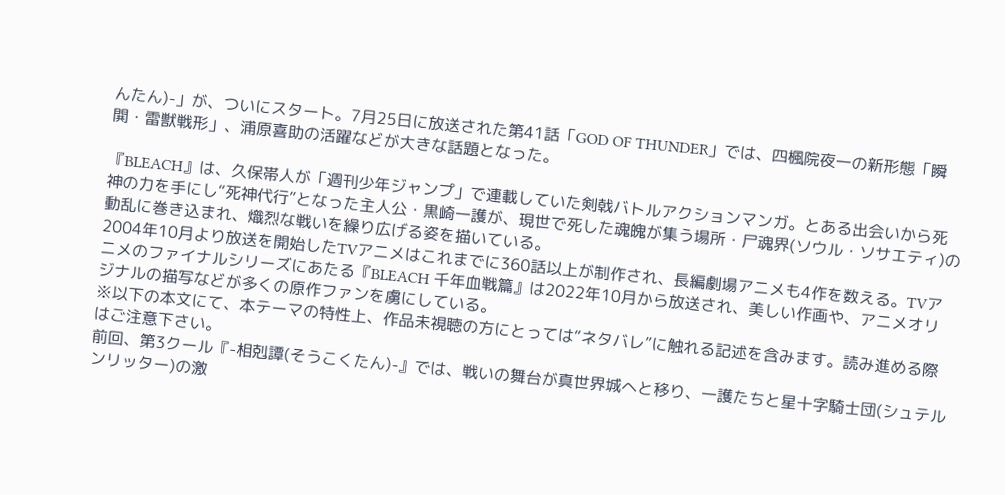んたん)-」が、ついにスタート。7月25日に放送された第41話「GOD OF THUNDER」では、四楓院夜一の新形態「瞬閧・雷獣戦形」、浦原喜助の活躍などが大きな話題となった。

『BLEACH』は、久保帯人が「週刊少年ジャンプ」で連載していた剣戟バトルアクションマンガ。とある出会いから死神の力を手にし“死神代行”となった主人公・黒崎一護が、現世で死した魂魄が集う場所・尸魂界(ソウル・ソサエティ)の動乱に巻き込まれ、熾烈な戦いを繰り広げる姿を描いている。
2004年10月より放送を開始したTVアニメはこれまでに360話以上が制作され、長編劇場アニメも4作を数える。TVアニメのファイナルシリーズにあたる『BLEACH 千年血戦篇』は2022年10月から放送され、美しい作画や、アニメオリジナルの描写などが多くの原作ファンを虜にしている。
※以下の本文にて、本テーマの特性上、作品未視聴の方にとっては“ネタバレ”に触れる記述を含みます。読み進める際はご注意下さい。
前回、第3クール『-相剋譚(そうこくたん)-』では、戦いの舞台が真世界城へと移り、一護たちと星十字騎士団(シュテルンリッター)の激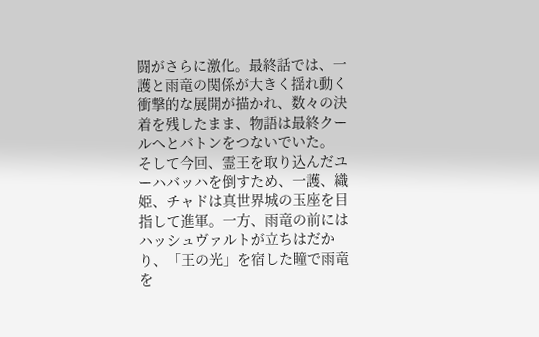闘がさらに激化。最終話では、一護と雨竜の関係が大きく揺れ動く衝撃的な展開が描かれ、数々の決着を残したまま、物語は最終クールへとバトンをつないでいた。
そして今回、霊王を取り込んだユーハバッハを倒すため、一護、織姫、チャドは真世界城の玉座を目指して進軍。一方、雨竜の前にはハッシュヴァルトが立ちはだかり、「王の光」を宿した瞳で雨竜を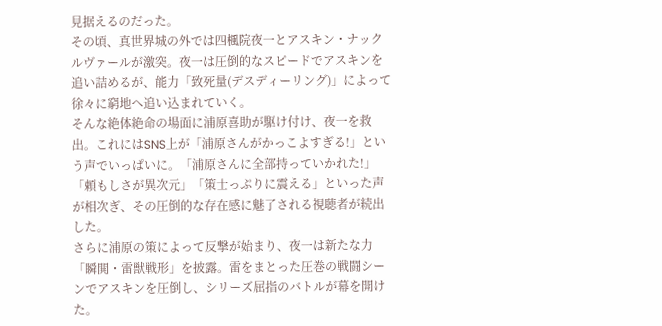見据えるのだった。
その頃、真世界城の外では四楓院夜一とアスキン・ナックルヴァールが激突。夜一は圧倒的なスピードでアスキンを追い詰めるが、能力「致死量(デスディーリング)」によって徐々に窮地へ追い込まれていく。
そんな絶体絶命の場面に浦原喜助が駆け付け、夜一を救出。これにはSNS上が「浦原さんがかっこよすぎる!」という声でいっぱいに。「浦原さんに全部持っていかれた!」「頼もしさが異次元」「策士っぷりに震える」といった声が相次ぎ、その圧倒的な存在感に魅了される視聴者が続出した。
さらに浦原の策によって反撃が始まり、夜一は新たな力「瞬閧・雷獣戦形」を披露。雷をまとった圧巻の戦闘シーンでアスキンを圧倒し、シリーズ屈指のバトルが幕を開けた。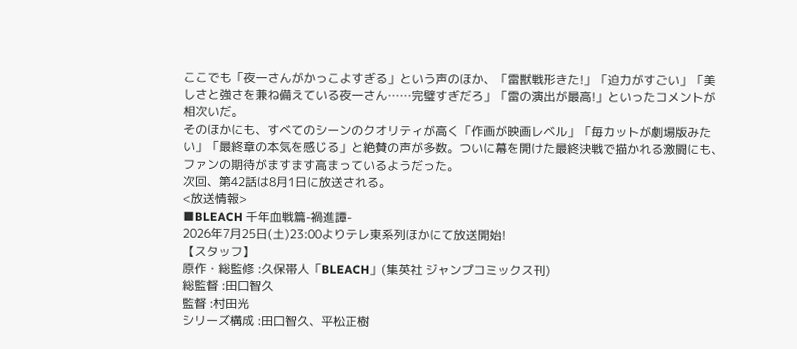ここでも「夜一さんがかっこよすぎる」という声のほか、「雷獣戦形きた!」「迫力がすごい」「美しさと強さを兼ね備えている夜一さん……完璧すぎだろ」「雷の演出が最高!」といったコメントが相次いだ。
そのほかにも、すべてのシーンのクオリティが高く「作画が映画レベル」「毎カットが劇場版みたい」「最終章の本気を感じる」と絶賛の声が多数。ついに幕を開けた最終決戦で描かれる激闘にも、ファンの期待がますます高まっているようだった。
次回、第42話は8月1日に放送される。
<放送情報>
■BLEACH 千年血戦篇-禍進譚-
2026年7月25日(土)23:00よりテレ東系列ほかにて放送開始!
【スタッフ】
原作・総監修 :久保帯人「BLEACH」(集英社 ジャンプコミックス刊)
総監督 :田口智久
監督 :村田光
シリーズ構成 :田口智久、平松正樹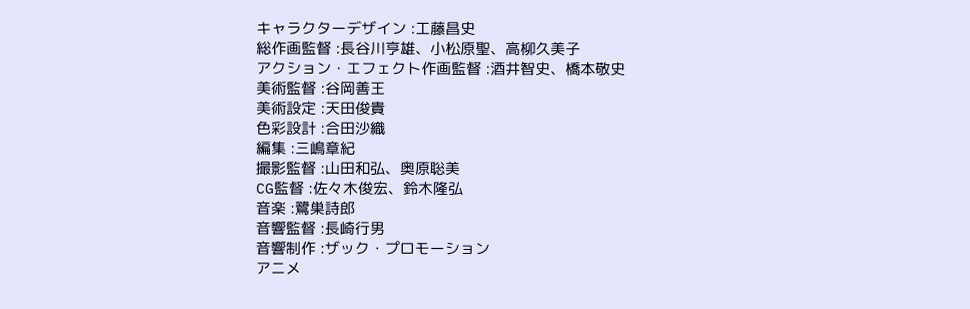キャラクターデザイン :工藤昌史
総作画監督 :長谷川亨雄、小松原聖、高柳久美子
アクション・エフェクト作画監督 :酒井智史、橋本敬史
美術監督 :谷岡善王
美術設定 :天田俊貴
色彩設計 :合田沙織
編集 :三嶋章紀
撮影監督 :山田和弘、奥原聡美
CG監督 :佐々木俊宏、鈴木隆弘
音楽 :鷺巣詩郎
音響監督 :長崎行男
音響制作 :ザック・プロモーション
アニメ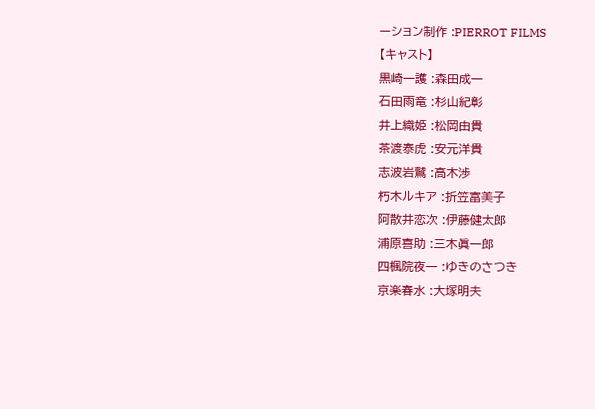ーション制作 :PIERROT FILMS
【キャスト】
黒崎一護 :森田成一
石田雨竜 :杉山紀彰
井上織姫 :松岡由貴
茶渡泰虎 :安元洋貴
志波岩鷲 :高木渉
朽木ルキア :折笠富美子
阿散井恋次 :伊藤健太郎
浦原喜助 :三木眞一郎
四楓院夜一 :ゆきのさつき
京楽春水 :大塚明夫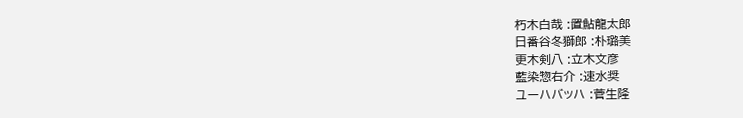朽木白哉 :置鮎龍太郎
日番谷冬獅郎 :朴璐美
更木剣八 :立木文彦
藍染惣右介 :速水奨
ユーハバッハ :菅生隆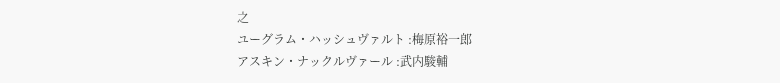之
ユーグラム・ハッシュヴァルト :梅原裕一郎
アスキン・ナックルヴァール :武内駿輔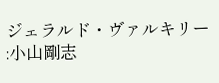ジェラルド・ヴァルキリー :小山剛志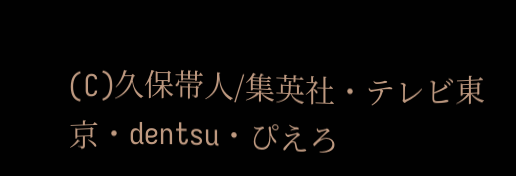(C)久保帯人/集英社・テレビ東京・dentsu・ぴえろ